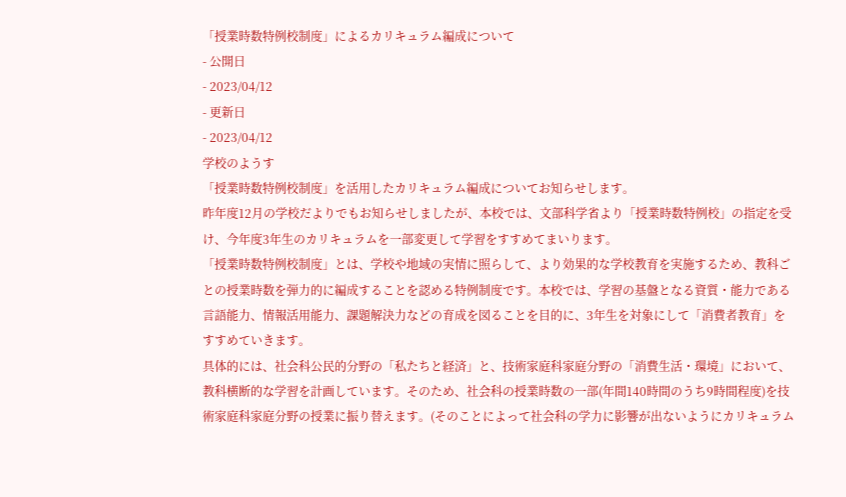「授業時数特例校制度」によるカリキュラム編成について
- 公開日
- 2023/04/12
- 更新日
- 2023/04/12
学校のようす
「授業時数特例校制度」を活用したカリキュラム編成についてお知らせします。
昨年度12月の学校だよりでもお知らせしましたが、本校では、文部科学省より「授業時数特例校」の指定を受け、今年度3年生のカリキュラムを一部変更して学習をすすめてまいります。
「授業時数特例校制度」とは、学校や地域の実情に照らして、より効果的な学校教育を実施するため、教科ごとの授業時数を弾力的に編成することを認める特例制度です。本校では、学習の基盤となる資質・能力である言語能力、情報活用能力、課題解決力などの育成を図ることを目的に、3年生を対象にして「消費者教育」をすすめていきます。
具体的には、社会科公民的分野の「私たちと経済」と、技術家庭科家庭分野の「消費生活・環境」において、教科横断的な学習を計画しています。そのため、社会科の授業時数の一部(年間140時間のうち9時間程度)を技術家庭科家庭分野の授業に振り替えます。(そのことによって社会科の学力に影響が出ないようにカリキュラム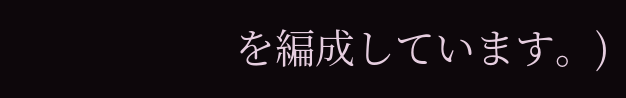を編成しています。)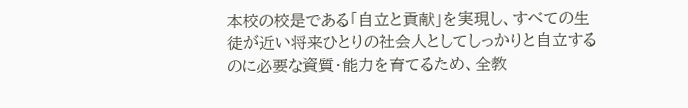本校の校是である「自立と貢献」を実現し、すべての生徒が近い将来ひとりの社会人としてしっかりと自立するのに必要な資質・能力を育てるため、全教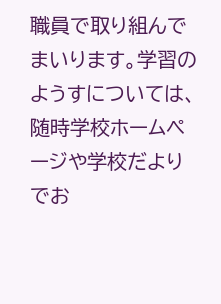職員で取り組んでまいります。学習のようすについては、随時学校ホームページや学校だよりでお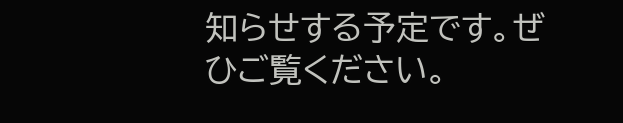知らせする予定です。ぜひご覧ください。